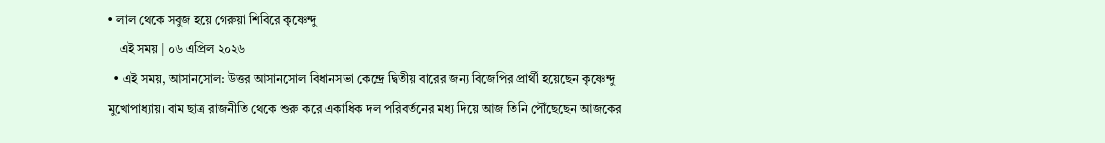• লাল থেকে সবুজ হয়ে গেরুয়া শিবিরে কৃষ্ণেন্দু
    এই সময় | ০৬ এপ্রিল ২০২৬
  • এই সময়, আসানসোল: উত্তর আসানসোল বিধানসভা কেন্দ্রে দ্বিতীয় বারের জন্য বিজেপির প্রার্থী হয়েছেন কৃষ্ণেন্দু মুখোপাধ্যায়। বাম ছাত্র রাজনীতি থেকে শুরু করে একাধিক দল পরিবর্তনের মধ্য দিয়ে আজ তিনি পৌঁছেছেন আজকের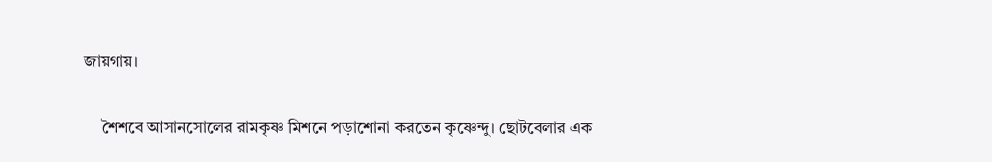জায়গায়।

    শৈশবে আসানসোলের রামকৃষ্ণ মিশনে পড়াশোনা করতেন কৃষ্ণেন্দু। ছোটবেলার এক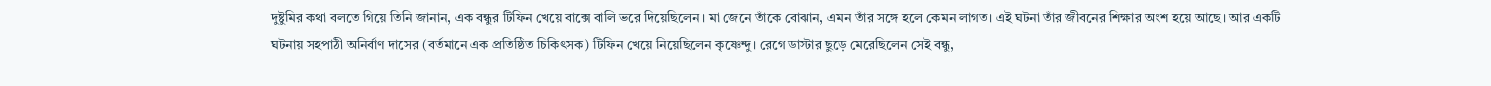দুষ্টুমির কথা বলতে গিয়ে তিনি জানান, এক বন্ধুর টিফিন খেয়ে বাক্সে বালি ভরে দিয়েছিলেন। মা জেনে তাঁকে বোঝান, এমন তাঁর সঙ্গে হলে কেমন লাগত। এই ঘটনা তাঁর জীবনের শিক্ষার অংশ হয়ে আছে। আর একটি ঘটনায় সহপাঠী অনির্বাণ দাসের (বর্তমানে এক প্রতিষ্ঠিত চিকিৎসক) টিফিন খেয়ে নিয়েছিলেন কৃষ্ণেন্দু। রেগে ডাস্টার ছুড়ে মেরেছিলেন সেই বন্ধু,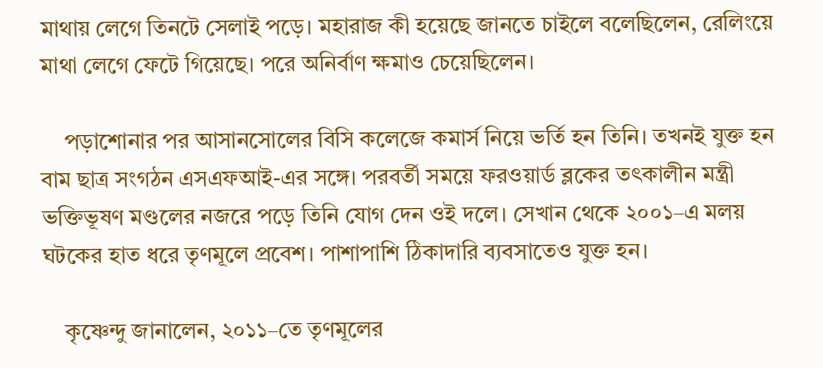মাথায় লেগে তিনটে সেলাই পড়ে। মহারাজ কী হয়েছে জানতে চাইলে বলেছি‍লেন, রেলিংয়ে মাথা লেগে ফেটে গিয়েছে। পরে অনির্বাণ ক্ষমাও চেয়েছিলেন।

    পড়াশোনার পর আসানসোলের বিসি কলেজে কমার্স নিয়ে ভর্তি হন তিনি। তখনই যুক্ত হন বাম ছাত্র সংগঠন এসএফআই-এর সঙ্গে। পরবর্তী সময়ে ফরওয়ার্ড ব্লকের তৎকালীন মন্ত্রী ভক্তিভূষণ মণ্ডলের নজরে পড়ে তিনি যোগ দেন ওই দলে। সেখান থেকে ২০০১–এ মলয় ঘটকের হাত ধরে তৃণমূলে প্রবেশ। পাশাপাশি ঠিকাদারি ব্যবসাতেও যুক্ত হন।

    কৃষ্ণেন্দু জানালেন, ২০১১–তে তৃণমূলের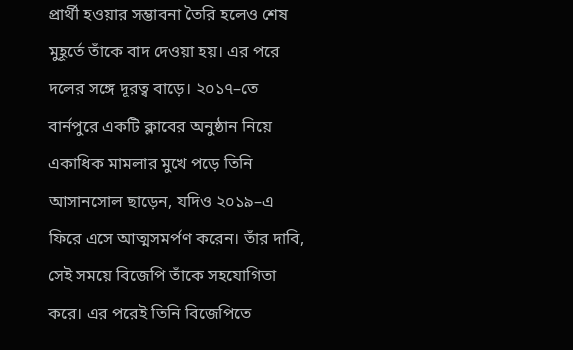প্রার্থী হওয়ার সম্ভাবনা তৈরি হলেও শেষ মুহূর্তে তাঁকে বাদ দেওয়া হয়। এর পরে দলের সঙ্গে দূরত্ব বাড়ে। ২০১৭–তে বার্নপুরে একটি ক্লাবের অনুষ্ঠান নিয়ে একাধিক মামলার মুখে পড়ে তিনি আসানসোল ছাড়েন, যদিও ২০১৯–এ ফিরে এসে আত্মসমর্পণ করেন। তাঁর দাবি, সেই সময়ে বিজেপি তাঁকে সহযোগিতা করে। এর পরেই তিনি বিজেপিতে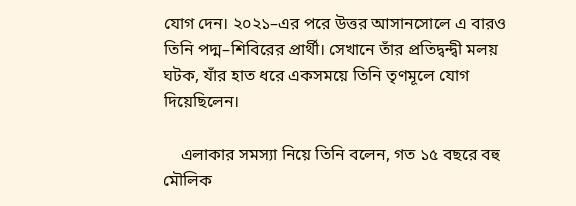যোগ দেন। ২০২১–এর পরে উত্তর আসানসোলে এ বারও তিনি পদ্ম–শিবিরের প্রার্থী। সেখানে তাঁর প্রতিদ্বন্দ্বী মলয় ঘটক, যাঁর হাত ধরে একসময়ে তিনি তৃণমূলে যোগ দিয়েছিলেন।

    এলাকার সমস্যা নিয়ে তিনি বলেন, গত ১৫ বছরে বহু মৌলিক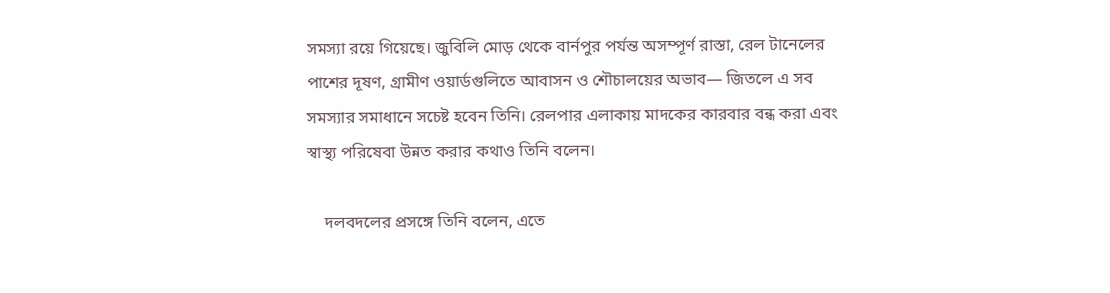সমস্যা রয়ে গিয়েছে। জুবিলি মোড় থেকে বার্নপুর পর্যন্ত অসম্পূর্ণ রাস্তা, রেল টানেলের পাশের দূষণ, গ্রামীণ ওয়ার্ডগুলিতে আবাসন ও শৌচালয়ের অভাব— জিতলে এ সব সমস্যার সমাধানে সচেষ্ট হবেন তিনি। রেলপার এলাকায় মাদকের কারবার বন্ধ করা এবং স্বাস্থ্য পরিষেবা উন্নত করার কথাও তিনি বলেন।

    দলবদলের প্রসঙ্গে তিনি বলেন, এতে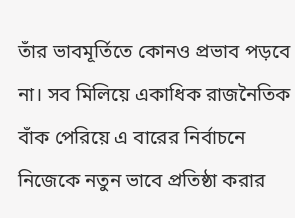তাঁর ভাবমূর্তিতে কোনও প্রভাব পড়বে না। সব মিলিয়ে একাধিক রাজনৈতিক বাঁক পেরিয়ে এ বারের নির্বাচনে নিজেকে নতুন ভাবে প্রতিষ্ঠা করার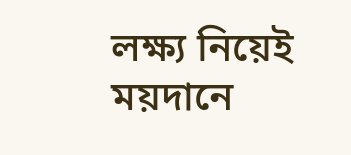লক্ষ্য নিয়েই ময়দানে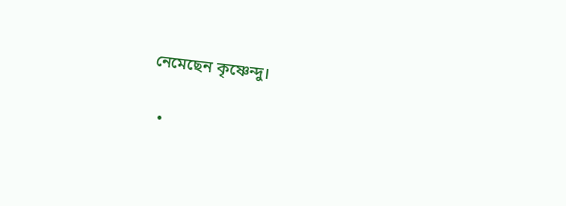নেমেছেন কৃষ্ণেন্দু।

  •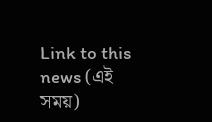Link to this news (এই সময়)